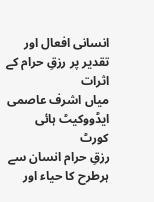انسانی افعال اور تقدیر پر رزقِ حرام کے اثرات
میاں اشرف عاصمی
ایڈووکیٹ ہائی کورٹ
رزقِ حرام انسان سے ہرطرح کا حیاء اور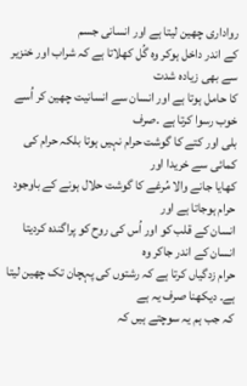رواداری چھین لیتا ہے اور انسانی جسم
کے اندر داخل ہوکر وہ گُل کھلاتا ہے کہ شراب اور خنزیر سے بھی زیادہ شدت
کا حامل ہوتا ہے اور انسان سے انسانیت چھین کر اُسے خوب رسوا کرتا ہے ۔صرف
بلی اور کتے کا گوشت حرام نہیں ہوتا بلکہ حرام کی کمائی سے خریدا اور
کھایا جانے والا مُرغے کا گوشت حلال ہونے کے باوجود حرام ہوجاتا ہے اور
انسان کے قلب کو اور اُس کی روح کو پراگندہ کردیتا انسان کے اندر جاکر وہ
حرام زدگیاں کرتا ہے کہ رشتوں کی پہچان تک چھین لیتا ہے۔ دیکھنا صرف یہ ہے
کہ جب ہم یہ سوچتے ہیں کہ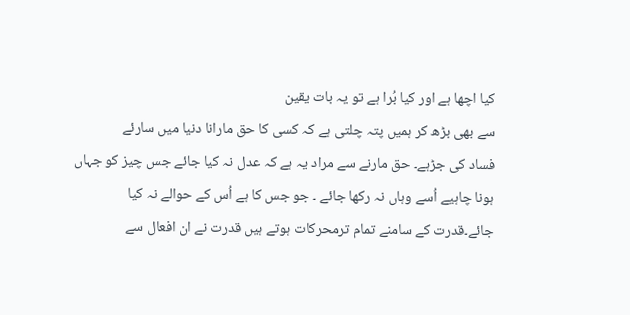کیا اچھا ہے اور کیا بُرا ہے تو یہ بات یقین
سے بھی بڑھ کر ہمیں پتہ چلتی ہے کہ کسی کا حق مارانا دنیا میں سارئے
فساد کی جڑہے۔ حق مارنے سے مراد یہ ہے کہ عدل نہ کیا جائے جس چیز کو جہاں
ہونا چاہیے اُسے وہاں نہ رکھا جائے ۔ جو جس کا ہے اُس کے حوالے نہ کیا
جائے۔قدرت کے سامنے تمام ترمحرکات ہوتے ہیں قدرت نے ان افعال سے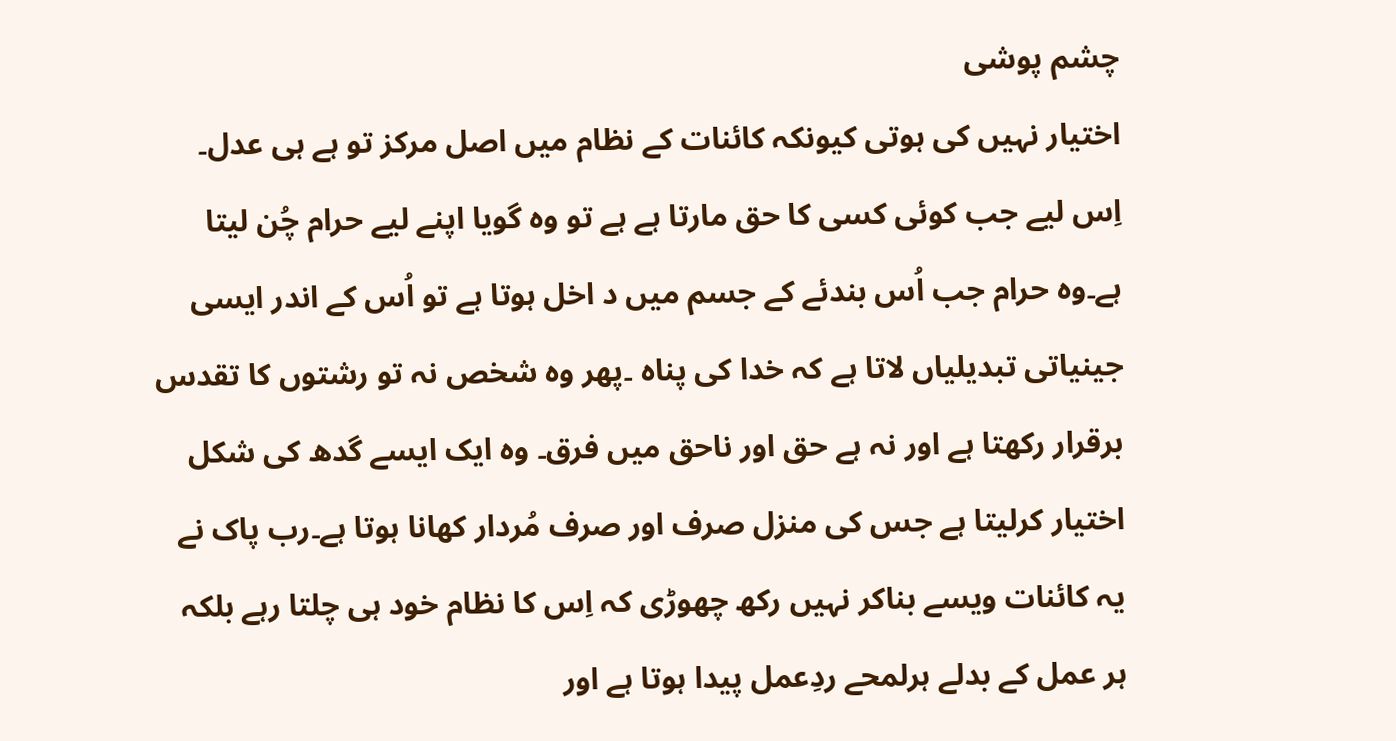چشم پوشی
اختیار نہیں کی ہوتی کیونکہ کائنات کے نظام میں اصل مرکز تو ہے ہی عدل۔
اِس لیے جب کوئی کسی کا حق مارتا ہے ہے تو وہ گویا اپنے لیے حرام چُن لیتا
ہے۔وہ حرام جب اُس بندئے کے جسم میں د اخل ہوتا ہے تو اُس کے اندر ایسی
جینیاتی تبدیلیاں لاتا ہے کہ خدا کی پناہ ۔پھر وہ شخص نہ تو رشتوں کا تقدس
برقرار رکھتا ہے اور نہ ہے حق اور ناحق میں فرق۔ وہ ایک ایسے گدھ کی شکل
اختیار کرلیتا ہے جس کی منزل صرف اور صرف مُردار کھانا ہوتا ہے۔رب پاک نے
یہ کائنات ویسے بناکر نہیں رکھ چھوڑی کہ اِس کا نظام خود ہی چلتا رہے بلکہ
ہر عمل کے بدلے ہرلمحے ردِعمل پیدا ہوتا ہے اور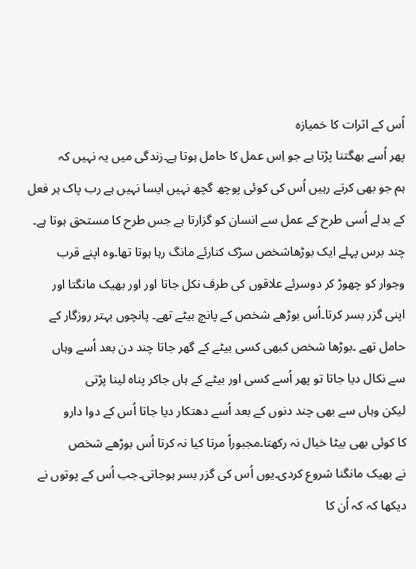اُس کے اثرات کا خمیازہ
پھر اُسے بھگتنا پڑتا ہے جو اِس عمل کا حامل ہوتا ہے۔زندگی میں یہ نہیں کہ
ہم جو بھی کرتے رہیں اُس کی کوئی پوچھ گچھ نہیں ایسا نہیں ہے رب پاک ہر فعل
کے بدلے اُسی طرح کے عمل سے انسان کو گزارتا ہے جس طرح کا مستحق ہوتا ہے۔
چند برس پہلے ایک بوڑھاشخص سڑک کنارئے مانگ رہا ہوتا تھا۔وہ اپنے قرب
وجوار کو چھوڑ کر دوسرئے علاقوں کی طرف نکل جاتا اور اور بھیک مانگتا اور
اپنی گزر بسر کرتا۔اُس بوڑھے شخص کے پانچ بیٹے تھے۔ پانچوں بہتر روزگار کے
حامل تھے ۔بوڑھا شخص کبھی کسی بیٹے کے گھر جاتا چند دن بعد اُسے وہاں
سے نکال دیا جاتا تو پھر اُسے کسی اور بیٹے کے ہاں جاکر پناہ لینا پڑتی
لیکن وہاں سے بھی چند دنوں کے بعد اُسے دھتکار دیا جاتا اُس کے دوا دارو
کا کوئی بھی بیٹا خیال نہ رکھتا۔مجبوراً مرتا کیا نہ کرتا اُس بوڑھے شخص
نے بھیک مانگنا شروع کردی۔یوں اُس کی گزر بسر ہوجاتی۔جب اُس کے پوتوں نے
دیکھا کہ کہ اُن کا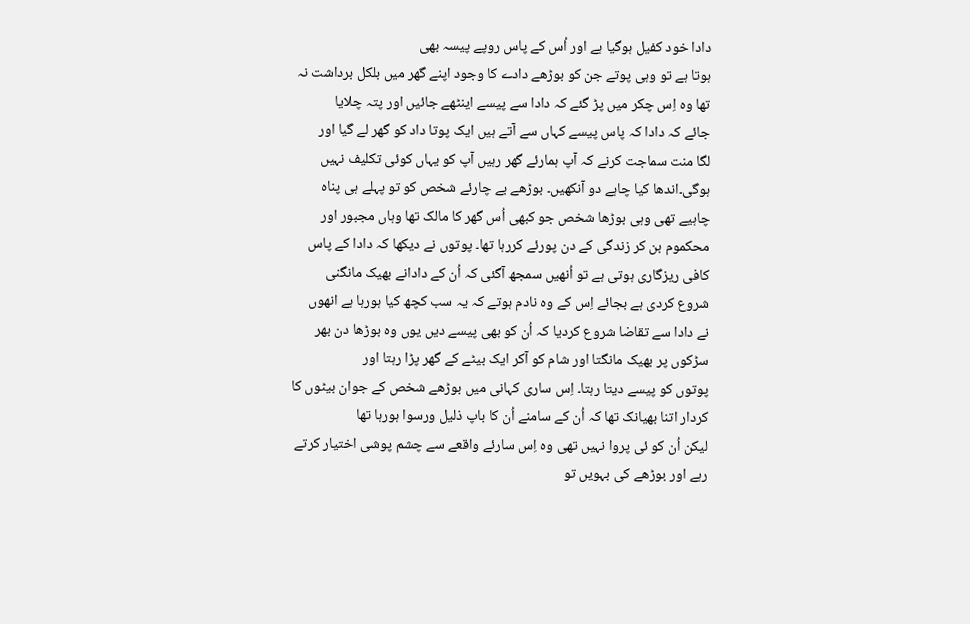دادا خود کفیل ہوگیا ہے اور اُس کے پاس روپے پیسہ بھی
ہوتا ہے تو وہی پوتے جن کو بوڑھے دادے کا وجود اپنے گھر میں بلکل برداشت نہ
تھا وہ اِس چکر میں پڑ گئے کہ دادا سے پیسے اینٹھے جائیں اور پتہ چلایا
جائے کہ دادا کہ پاس پیسے کہاں سے آتے ہیں ایک پوتا داد کو گھر لے گیا اور
لگا منت سماجت کرنے کہ آپ ہمارئے گھر رہیں آپ کو یہاں کوئی تکلیف نہیں
ہوگی۔اندھا کیا چاہے دو آنکھیں۔ بوڑھے بے چارئے شخص کو تو پہلے ہی پناہ
چاہیے تھی وہی بوڑھا شخص جو کبھی اُس گھر کا مالک تھا وہاں مجبور اور
محکموم بن کر زندگی کے دن پورئے کررہا تھا۔ پوتوں نے دیکھا کہ دادا کے پاس
کافی ریزگاری ہوتی ہے تو اُنھیں سمجھ آگئی کہ اُن کے دادانے بھیک مانگنی
شروع کردی ہے بجائے اِس کے وہ نادم ہوتے کہ یہ سب کچھ کیا ہورہا ہے انھوں
نے دادا سے تقاضا شروع کردیا کہ اُن کو بھی پیسے دیں یوں وہ بوڑھا دن بھر
سڑکوں پر بھیک مانگتا اور شام کو آکر ایک بیٹے کے گھر پڑا رہتا اور
پوتوں کو پیسے دیتا رہتا۔ اِس ساری کہانی میں بوڑھے شخص کے جوان بیٹوں کا
کردار اتنا بھیانک تھا کہ اُن کے سامنے اُن کا باپ ذلیل ورسوا ہورہا تھا
لیکن اُن کو ئی پروا نہیں تھی وہ اِس سارئے واقعے سے چشم پوشی اختیار کرتے
رہے اور بوڑھے کی بہویں تو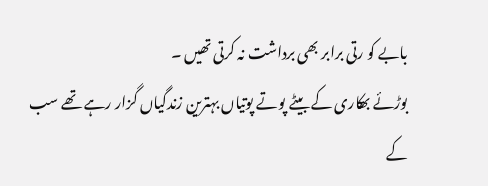بابے کو رتی برابر بھی برداشت نہ کرتی تھیں ۔
بوڑئے بھکاری کے بیٹے پوتے پوتیاں بہترین زندگیاں گزار رہے تھے سب کے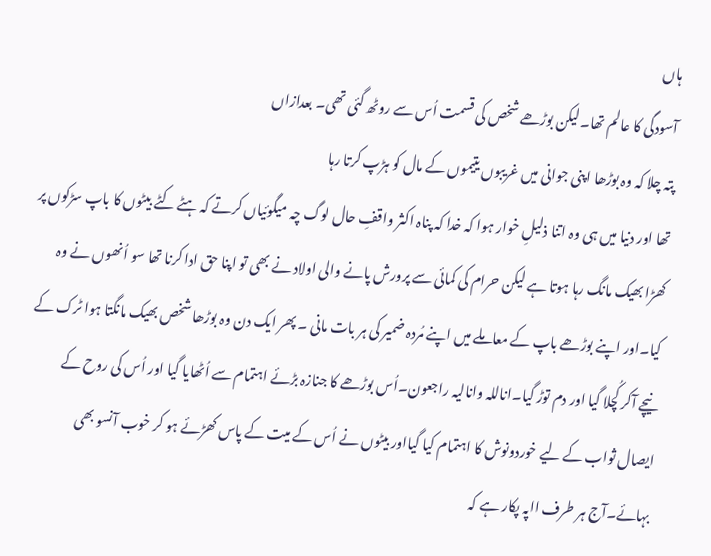ہاں
آسودگی کا عالم تھا۔لیکن بوڑھے شخص کی قسمت اُس سے روٹھ گئی تھی۔ بعدازاں
پتہ چلا کہ وہ بوڑھا اپنی جوانی میں غریبوں یتیموں کے مال کو ہڑپ کرتا رہا
تھا اور دنیا میں ہی وہ اتنا ذلیلِ خوار ہوا کہ خدا کہ پناہ اکثر واقفِ حال لوگ چہ میگوئیاں کرتے کہ ہٹے کٹے بیٹوں کا باپ سڑکوں پر کھڑا بھیک مانگ رہا ہوتا ہے لیکن حرام کی کمائی سے پرورش پانے والی اولاد نے بھی تو اپنا حق ادا کرنا تھا سو اُنھوں نے وہ کیا۔اور اپنے بوڑھے باپ کے معاملے میں اپنے مُردہ ضمیر کی ہر بات مانی ۔ پھر ایک دن وہ بوڑھا شخص بھیک مانگتا ہوا ٹرک کے نیچے آکر کُچلا گیا اور دم توڑ گیا۔اناللہ وانالیہ راجعون۔اُس بوڑھے کا جنازہ بڑئے اہتمام سے اُٹھایا گیا اور اُس کی روح کے ایصال ثواب کے لیے خوردونوش کا اہتمام کیا گیااور بیٹوں نے اُس کے میت کے پاس کھڑئے ہو کر خوب آنسو بھی بہائے۔آج ہر طرف ااپہ پکار ہے کہ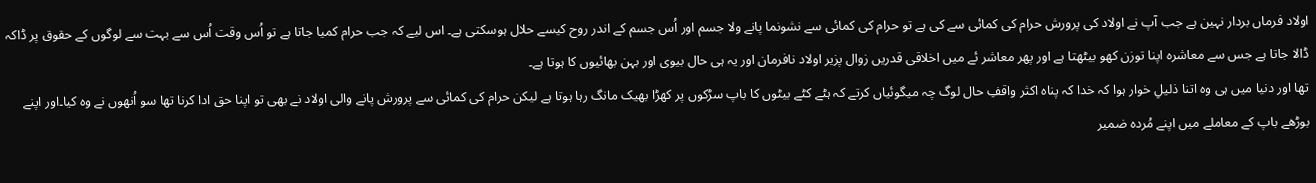اولاد فرماں بردار نہین ہے جب آپ نے اولاد کی پرورش حرام کی کمائی سے کی ہے تو حرام کی کمائی سے نشونما پانے ولا جسم اور اُس جسم کے اندر روح کیسے حلال ہوسکتی ہے۔ اس لیے کہ جب حرام کمیا جاتا ہے تو اُس وقت اُس سے بہت سے لوگوں کے حقوق پر ڈاکہ ڈالا جاتا ہے جس سے معاشرہ اپنا توزن کھو بیٹھتا ہے اور پھر معاشر ئے میں اخلاقی قدریں زوال پزیر اولاد نافرمان اور یہ ہی حال بیوی اور بہن بھائیوں کا ہوتا ہے۔
تھا اور دنیا میں ہی وہ اتنا ذلیلِ خوار ہوا کہ خدا کہ پناہ اکثر واقفِ حال لوگ چہ میگوئیاں کرتے کہ ہٹے کٹے بیٹوں کا باپ سڑکوں پر کھڑا بھیک مانگ رہا ہوتا ہے لیکن حرام کی کمائی سے پرورش پانے والی اولاد نے بھی تو اپنا حق ادا کرنا تھا سو اُنھوں نے وہ کیا۔اور اپنے بوڑھے باپ کے معاملے میں اپنے مُردہ ضمیر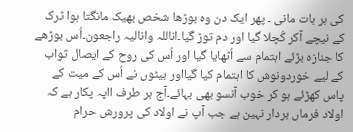کی ہر بات مانی ۔ پھر ایک دن وہ بوڑھا شخص بھیک مانگتا ہوا ٹرک کے نیچے آکر کُچلا گیا اور دم توڑ گیا۔اناللہ وانالیہ راجعون۔اُس بوڑھے کا جنازہ بڑئے اہتمام سے اُٹھایا گیا اور اُس کی روح کے ایصال ثواب کے لیے خوردونوش کا اہتمام کیا گیااور بیٹوں نے اُس کے میت کے پاس کھڑئے ہو کر خوب آنسو بھی بہائے۔آج ہر طرف ااپہ پکار ہے کہ اولاد فرماں بردار نہین ہے جب آپ نے اولاد کی پرورش حرام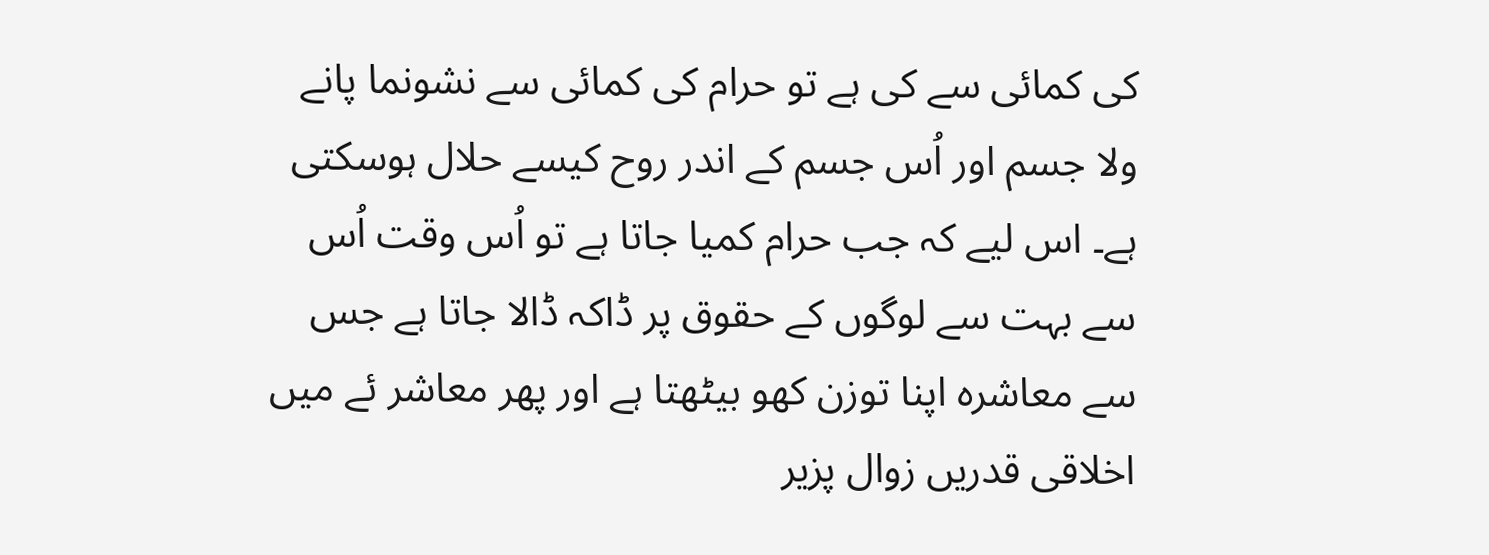کی کمائی سے کی ہے تو حرام کی کمائی سے نشونما پانے ولا جسم اور اُس جسم کے اندر روح کیسے حلال ہوسکتی ہے۔ اس لیے کہ جب حرام کمیا جاتا ہے تو اُس وقت اُس سے بہت سے لوگوں کے حقوق پر ڈاکہ ڈالا جاتا ہے جس سے معاشرہ اپنا توزن کھو بیٹھتا ہے اور پھر معاشر ئے میں اخلاقی قدریں زوال پزیر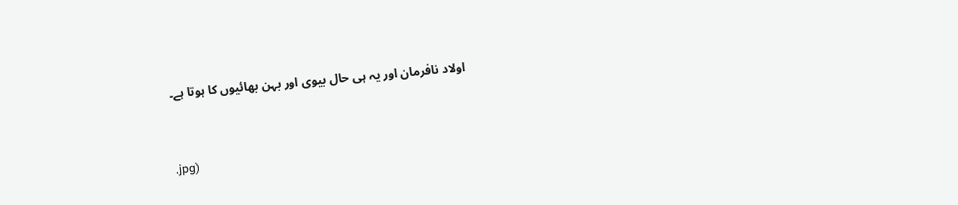اولاد نافرمان اور یہ ہی حال بیوی اور بہن بھائیوں کا ہوتا ہے۔


.jpg)